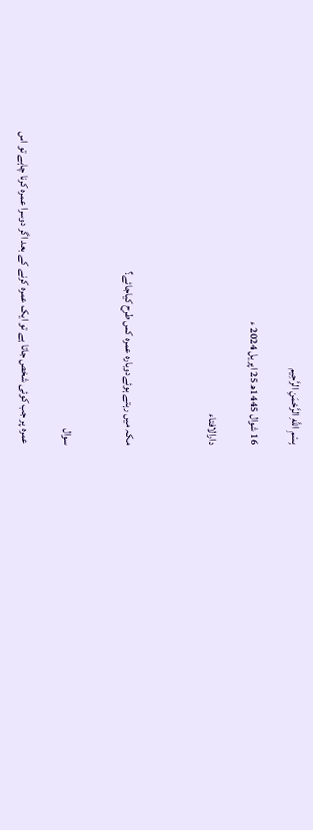بِسْمِ اللَّهِ الرَّحْمَنِ الرَّحِيم

16 شوال 1445ھ 25 اپریل 2024 ء

دارالافتاء



مکہ میں رہتے ہوئےدوبارہ عمرہ کس طرح کیاجائے؟


سوال

 عمرہ پر جب کوئی شخص جاتا ہے تو ایک عمرہ کرنے کے بعد اگر دوسرا عمرہ کرنا چاہے تو اس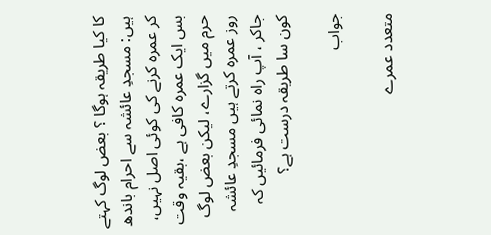کا کیا طریقہ ہوگا ؟ بعض لوگ کہتے ہیں: مسجدِ عائشہ سے احرام باندھ کر عمرہ کرنے کی کوئی اصل نہیں، بس ایک عمرہ کافی ہے ،بقیہ وقت حرم میں گزارے، لیکن بعض لوگ روز عمرہ کرتے ہیں مسجدِ عائشہ جاکر ، آپ راہ نمائی فرمائیں کہ کون سا طریقہ درست ہے؟

جواب

متعدد عمرے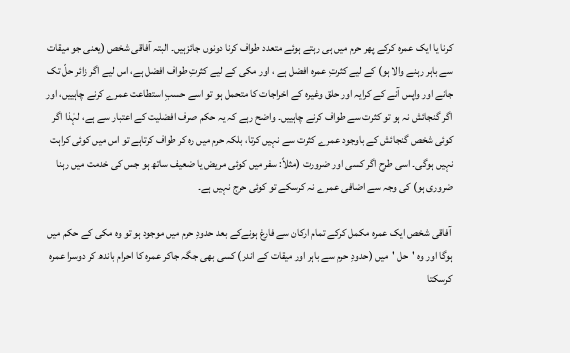کرنا یا ایک عمرہ کرکے پھر حرم میں ہی رہتے ہوئے متعدد طواف کرنا دونوں جائزہیں۔ البتہ آفاقی شخص (یعنی جو میقات سے باہر رہنے والا ہو) کے لیے کثرتِ عمرہ افضل ہے ، اور مکی کے لیے کثرتِ طواف افضل ہے، اس لیے اگر زائر حلّ تک جانے اور واپس آنے کے کرایہ اور حلق وغیرہ کے اخراجات کا متحمل ہو تو اسے حسبِ استطاعت عمرے کرنے چاہییں، اور اگر گنجائش نہ ہو تو کثرت سے طواف کرنے چاہییں۔ واضح رہے کہ یہ حکم صرف افضلیت کے اعتبار سے ہے، لہٰذا اگر کوئی شخص گنجائش کے باوجود عمرے کثرت سے نہیں کرتا، بلکہ حرم میں رہ کر طواف کرتاہے تو اس میں کوئی کراہت نہیں ہوگی۔ اسی طرح اگر کسی اور ضرورت (مثلاً: سفر میں کوئی مریض یا ضعیف ساتھ ہو جس کی خدمت میں رہنا ضروری ہو) کی وجہ سے اضافی عمرے نہ کرسکے تو کوئی حرج نہیں ہے۔

 آفاقی شخص ایک عمرہ مکمل کرکے تمام ارکان سے فارغ ہونےکے بعد حدودِ حرم میں موجود ہو تو وہ مکی کے حکم میں ہوگا اور وہ 'حل 'میں (حدودِ حرم سے باہر اور میقات کے اندر) کسی بھی جگہ جاکر عمرہ کا احرام باندھ کر دوسرا عمرہ کرسکتا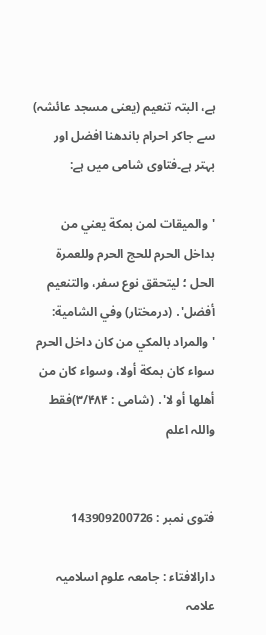ہے، البتہ تنعیم (یعنی مسجد عائشہ) سے جاکر احرام باندھنا افضل اور بہتر ہے۔فتاوی شامی میں ہے:

'والمیقات لمن بمکة یعني من بداخل الحرم للحج الحرم وللعمرة الحل ؛ لیتحقق نوع سفر، والتنعیم أفضل'․ (درمختار) وفي الشامية: 'والمراد بالمکي من کان داخل الحرم سواء کان بمکة أولا، وسواء کان من أهلها أو لا'․ (شامی : ۳/۴۸۴)فقط واللہ اعلم


فتوی نمبر : 143909200726

دارالافتاء : جامعہ علوم اسلامیہ علامہ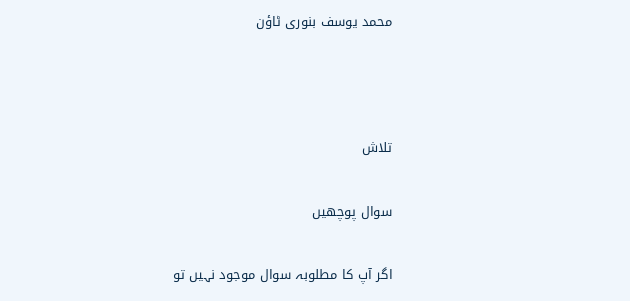محمد یوسف بنوری ٹاؤن



تلاش

سوال پوچھیں

اگر آپ کا مطلوبہ سوال موجود نہیں تو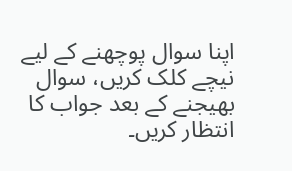اپنا سوال پوچھنے کے لیے نیچے کلک کریں، سوال بھیجنے کے بعد جواب کا انتظار کریں۔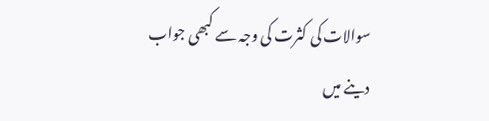سوالات کی کثرت کی وجہ سے کبھی جواب دینے میں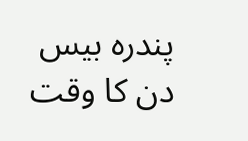پندرہ بیس دن کا وقت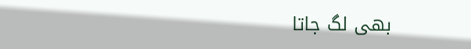بھی لگ جاتا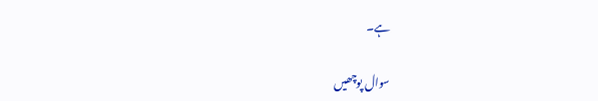ہے۔

سوال پوچھیں